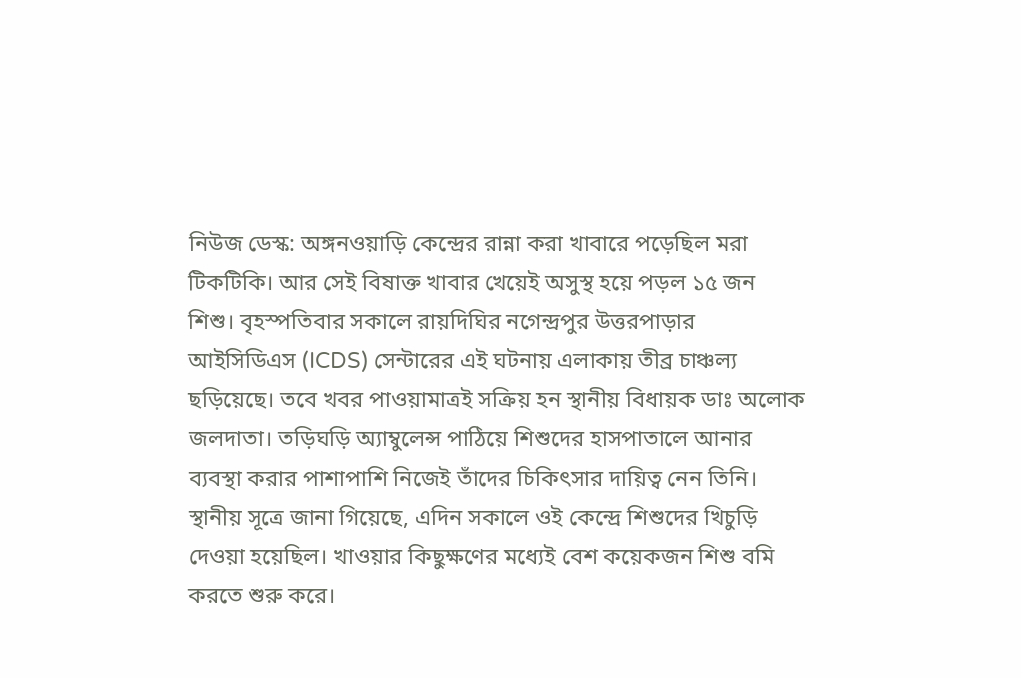নিউজ ডেস্ক: অঙ্গনওয়াড়ি কেন্দ্রের রান্না করা খাবারে পড়েছিল মরা টিকটিকি। আর সেই বিষাক্ত খাবার খেয়েই অসুস্থ হয়ে পড়ল ১৫ জন শিশু। বৃহস্পতিবার সকালে রায়দিঘির নগেন্দ্রপুর উত্তরপাড়ার আইসিডিএস (ICDS) সেন্টারের এই ঘটনায় এলাকায় তীব্র চাঞ্চল্য ছড়িয়েছে। তবে খবর পাওয়ামাত্রই সক্রিয় হন স্থানীয় বিধায়ক ডাঃ অলোক জলদাতা। তড়িঘড়ি অ্যাম্বুলেন্স পাঠিয়ে শিশুদের হাসপাতালে আনার ব্যবস্থা করার পাশাপাশি নিজেই তাঁদের চিকিৎসার দায়িত্ব নেন তিনি।
স্থানীয় সূত্রে জানা গিয়েছে, এদিন সকালে ওই কেন্দ্রে শিশুদের খিচুড়ি দেওয়া হয়েছিল। খাওয়ার কিছুক্ষণের মধ্যেই বেশ কয়েকজন শিশু বমি করতে শুরু করে।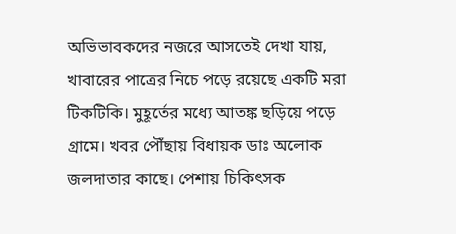অভিভাবকদের নজরে আসতেই দেখা যায়, খাবারের পাত্রের নিচে পড়ে রয়েছে একটি মরা টিকটিকি। মুহূর্তের মধ্যে আতঙ্ক ছড়িয়ে পড়ে গ্রামে। খবর পৌঁছায় বিধায়ক ডাঃ অলোক জলদাতার কাছে। পেশায় চিকিৎসক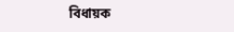বিধায়ক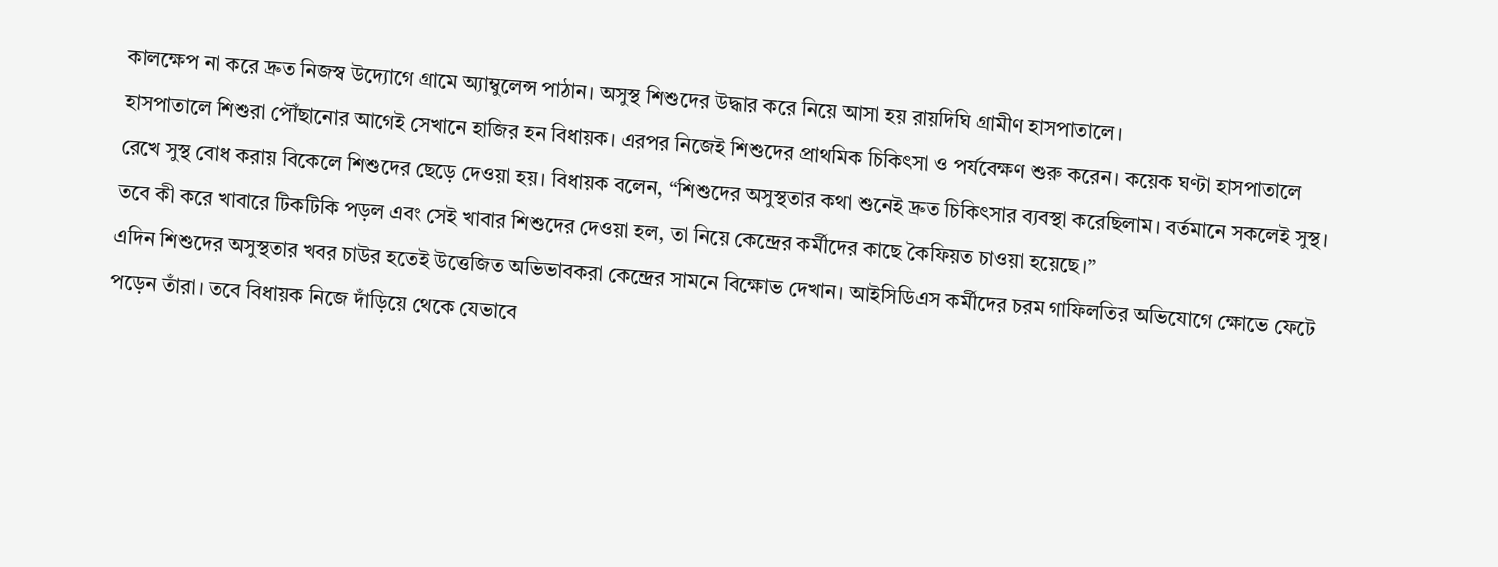কালক্ষেপ না করে দ্রুত নিজস্ব উদ্যোগে গ্রামে অ্যাম্বুলেন্স পাঠান। অসুস্থ শিশুদের উদ্ধার করে নিয়ে আসা হয় রায়দিঘি গ্রামীণ হাসপাতালে।
হাসপাতালে শিশুরা পৌঁছানোর আগেই সেখানে হাজির হন বিধায়ক। এরপর নিজেই শিশুদের প্রাথমিক চিকিৎসা ও পর্যবেক্ষণ শুরু করেন। কয়েক ঘণ্টা হাসপাতালে রেখে সুস্থ বোধ করায় বিকেলে শিশুদের ছেড়ে দেওয়া হয়। বিধায়ক বলেন, “শিশুদের অসুস্থতার কথা শুনেই দ্রুত চিকিৎসার ব্যবস্থা করেছিলাম। বর্তমানে সকলেই সুস্থ। তবে কী করে খাবারে টিকটিকি পড়ল এবং সেই খাবার শিশুদের দেওয়া হল, তা নিয়ে কেন্দ্রের কর্মীদের কাছে কৈফিয়ত চাওয়া হয়েছে।”
এদিন শিশুদের অসুস্থতার খবর চাউর হতেই উত্তেজিত অভিভাবকরা কেন্দ্রের সামনে বিক্ষোভ দেখান। আইসিডিএস কর্মীদের চরম গাফিলতির অভিযোগে ক্ষোভে ফেটে পড়েন তাঁরা। তবে বিধায়ক নিজে দাঁড়িয়ে থেকে যেভাবে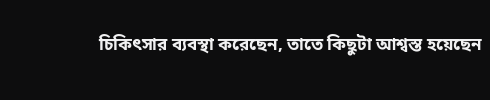চিকিৎসার ব্যবস্থা করেছেন, তাতে কিছুটা আশ্বস্ত হয়েছেন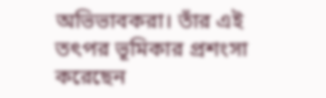অভিভাবকরা। তাঁর এই তৎপর ভূমিকার প্রশংসা করেছেন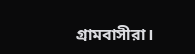গ্রামবাসীরা।